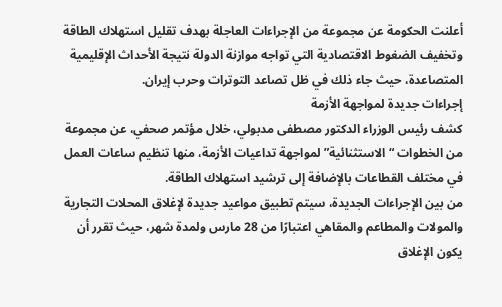أعلنت الحكومة عن مجموعة من الإجراءات العاجلة بهدف تقليل استهلاك الطاقة وتخفيف الضغوط الاقتصادية التي تواجه موازنة الدولة نتيجة الأحداث الإقليمية المتصاعدة، حيث جاء ذلك في ظل تصاعد التوترات وحرب إيران.
إجراءات جديدة لمواجهة الأزمة
كشف رئيس الوزراء الدكتور مصطفى مدبولي، خلال مؤتمر صحفي، عن مجموعة من الخطوات “الاستثنائية” لمواجهة تداعيات الأزمة، منها تنظيم ساعات العمل في مختلف القطاعات بالإضافة إلى ترشيد استهلاك الطاقة.
من بين الإجراءات الجديدة، سيتم تطبيق مواعيد جديدة لإغلاق المحلات التجارية والمولات والمطاعم والمقاهي اعتبارًا من 28 مارس ولمدة شهر، حيث تقرر أن يكون الإغلاق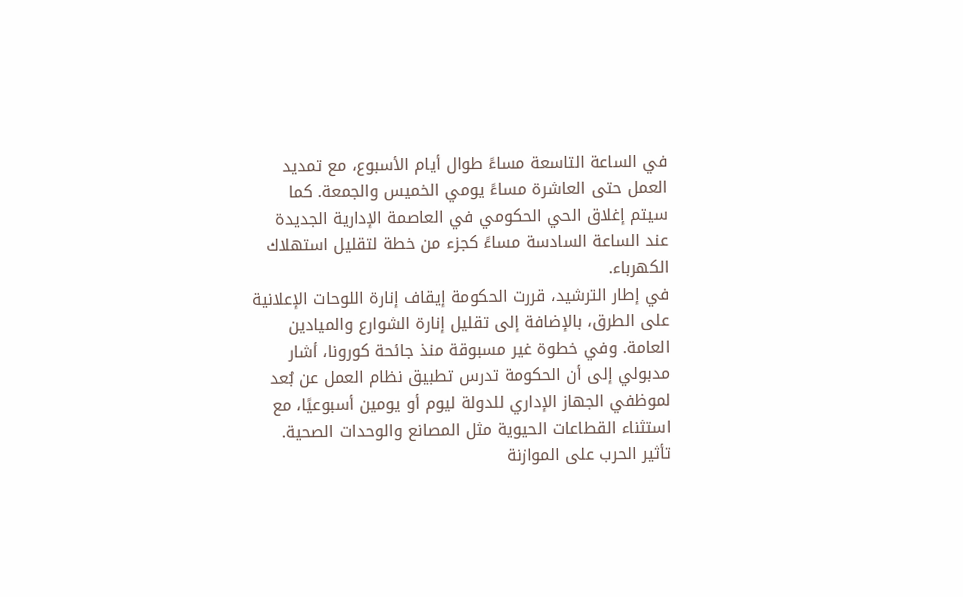في الساعة التاسعة مساءً طوال أيام الأسبوع، مع تمديد العمل حتى العاشرة مساءً يومي الخميس والجمعة. كما سيتم إغلاق الحي الحكومي في العاصمة الإدارية الجديدة عند الساعة السادسة مساءً كجزء من خطة لتقليل استهلاك الكهرباء.
في إطار الترشيد، قررت الحكومة إيقاف إنارة اللوحات الإعلانية على الطرق، بالإضافة إلى تقليل إنارة الشوارع والميادين العامة. وفي خطوة غير مسبوقة منذ جائحة كورونا، أشار مدبولي إلى أن الحكومة تدرس تطبيق نظام العمل عن بُعد لموظفي الجهاز الإداري للدولة ليوم أو يومين أسبوعيًا، مع استثناء القطاعات الحيوية مثل المصانع والوحدات الصحية.
تأثير الحرب على الموازنة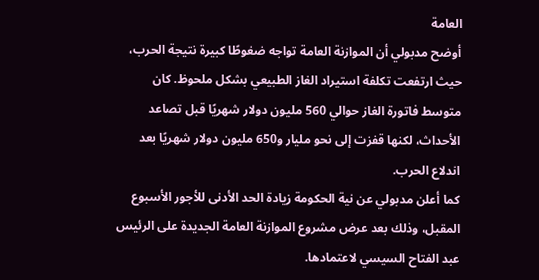العامة
أوضح مدبولي أن الموازنة العامة تواجه ضغوطًا كبيرة نتيجة الحرب، حيث ارتفعت تكلفة استيراد الغاز الطبيعي بشكل ملحوظ. كان متوسط فاتورة الغاز حوالي 560 مليون دولار شهريًا قبل تصاعد الأحداث، لكنها قفزت إلى نحو مليار و650 مليون دولار شهريًا بعد اندلاع الحرب.
كما أعلن مدبولي عن نية الحكومة زيادة الحد الأدنى للأجور الأسبوع المقبل، وذلك بعد عرض مشروع الموازنة العامة الجديدة على الرئيس عبد الفتاح السيسي لاعتمادها.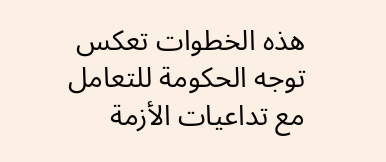هذه الخطوات تعكس توجه الحكومة للتعامل مع تداعيات الأزمة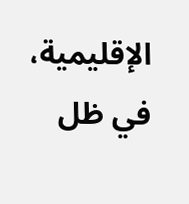الإقليمية، في ظل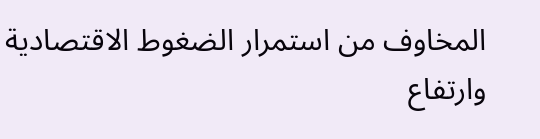المخاوف من استمرار الضغوط الاقتصادية وارتفاع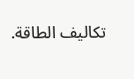تكاليف الطاقة.